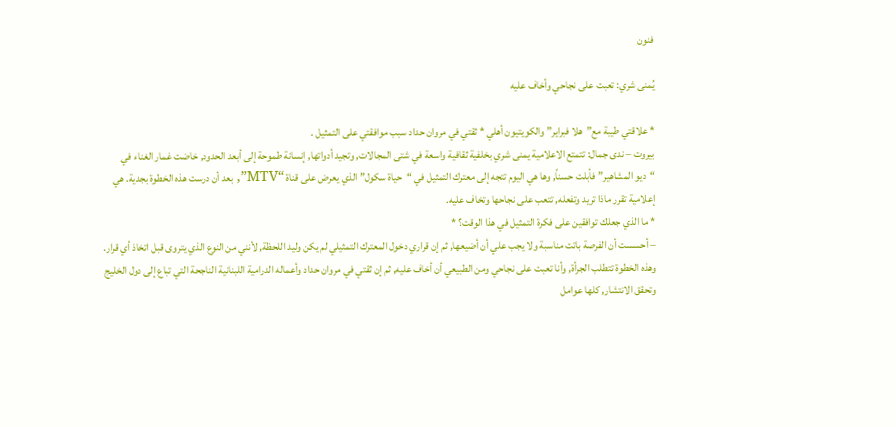فنون

يُمنى شري: تعبت على نجاحي وأخاف عليه

* علاقتي طيبة مع”هلا فبراير” والكويتيون أهلي * ثقتي في مروان حداد سبب موافقتي على التمثيل .
بيروت – ندى جمال: تتمتع الاعلامية يمنى شري بخلفية ثقافية واسعة في شتى المجالات, وتجيد أدواتها, إنسانة طموحة إلى أبعد الحدود, خاضت غمار الغناء في “ديو المشاهير” فأبلت حسناً, وها هي اليوم تتجه إلى معترك التمثيل في “حياة سكول” الذي يعرض على قناة “MTV”, بعد أن درست هذه الخطوة بجدية. هي إعلامية تقرر ماذا تريد وتفعله, تتعب على نجاحها وتخاف عليه.
* ما الذي جعلك توافقين على فكرة التمثيل في هذا الوقت؟ *
– أحسست أن الفرصة باتت مناسبة ولا يجب علي أن أضيعها, ثم إن قراري دخول المعترك التمثيلي لم يكن وليد اللحظة, لأنني من النوع الذي يتروى قبل اتخاذ أي قرار. وهذه الخطوة تتطلب الجرأة, وأنا تعبت على نجاحي ومن الطبيعي أن أخاف عليه, ثم إن ثقتي في مروان حداد وأعماله الدرامية اللبنانية الناجحة التي تباع إلى دول الخليج وتحقق الانتشار, كلها عوامل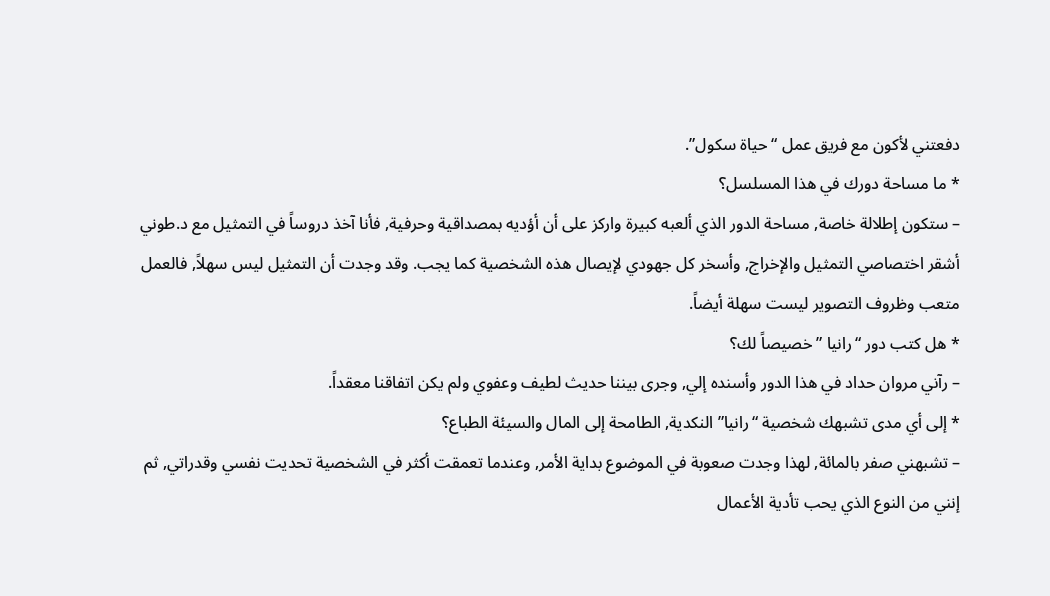دفعتني لأكون مع فريق عمل “حياة سكول”.
* ما مساحة دورك في هذا المسلسل؟
– ستكون إطلالة خاصة, مساحة الدور الذي ألعبه كبيرة واركز على أن أؤديه بمصداقية وحرفية, فأنا آخذ دروساً في التمثيل مع د.طوني أشقر اختصاصي التمثيل والإخراج, وأسخر كل جهودي لإيصال هذه الشخصية كما يجب. وقد وجدت أن التمثيل ليس سهلاً, فالعمل متعب وظروف التصوير ليست سهلة أيضاً.
* هل كتب دور “رانيا ” خصيصاً لك؟
– رآني مروان حداد في هذا الدور وأسنده إلي, وجرى بيننا حديث لطيف وعفوي ولم يكن اتفاقنا معقداً.
* إلى أي مدى تشبهك شخصية “رانيا” النكدية, الطامحة إلى المال والسيئة الطباع؟
– تشبهني صفر بالمائة, لهذا وجدت صعوبة في الموضوع بداية الأمر, وعندما تعمقت أكثر في الشخصية تحديت نفسي وقدراتي, ثم إنني من النوع الذي يحب تأدية الأعمال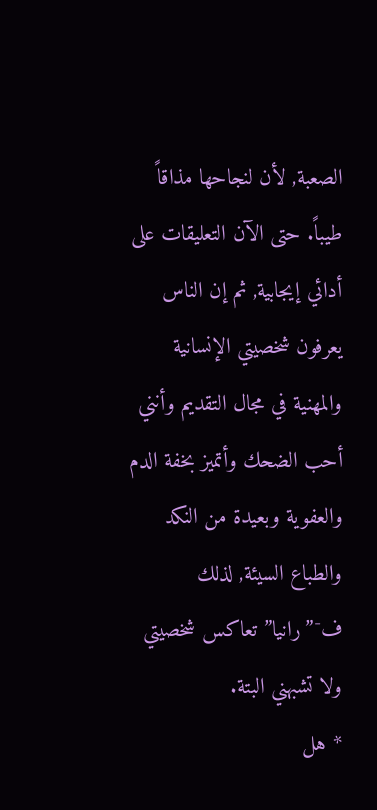الصعبة, لأن لنجاحها مذاقاً طيباً. حتى الآن التعليقات على أدائي إيجابية, ثم إن الناس يعرفون شخصيتي الإنسانية والمهنية في مجال التقديم وأنني أحب الضحك وأتميز بخفة الدم والعفوية وبعيدة من النكد والطباع السيئة, لذلك ف¯”رانيا” تعاكس شخصيتي ولا تشبهني البتة.
* هل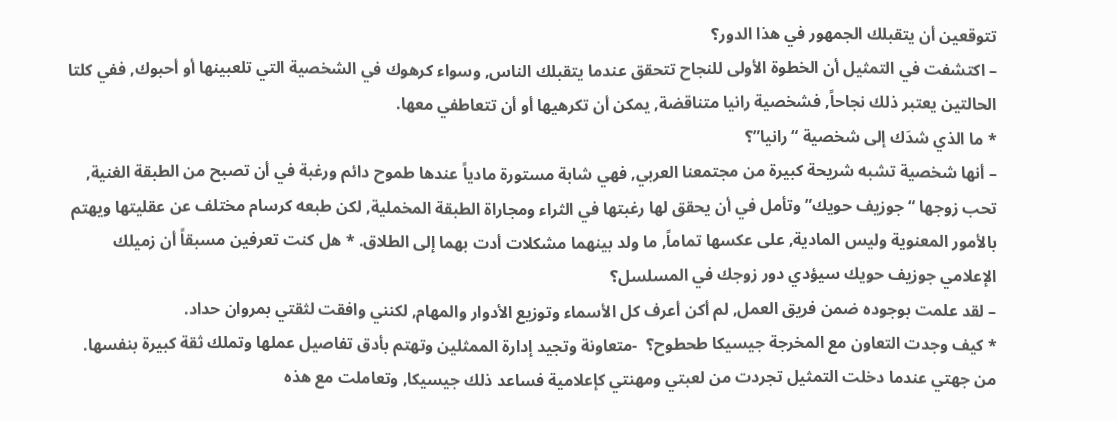تتوقعين أن يتقبلك الجمهور في هذا الدور؟
– اكتشفت في التمثيل أن الخطوة الأولى للنجاح تتحقق عندما يتقبلك الناس, وسواء كرهوك في الشخصية التي تلعبينها أو أحبوك, ففي كلتا الحالتين يعتبر ذلك نجاحاً, فشخصية رانيا متناقضة, يمكن أن تكرهيها أو أن تتعاطفي معها.
* ما الذي شدَك إلى شخصية “رانيا”؟
– أنها شخصية تشبه شريحة كبيرة من مجتمعنا العربي, فهي شابة مستورة مادياً عندها طموح دائم ورغبة في أن تصبح من الطبقة الغنية, تحب زوجها “جوزيف حويك” وتأمل في أن يحقق لها رغبتها في الثراء ومجاراة الطبقة المخملية, لكن طبعه كرسام مختلف عن عقليتها ويهتم بالأمور المعنوية وليس المادية, على عكسها تماماً, ما ولد بينهما مشكلات أدت بهما إلى الطلاق. * هل كنت تعرفين مسبقاً أن زميلك الإعلامي جوزيف حويك سيؤدي دور زوجك في المسلسل؟
– لقد علمت بوجوده ضمن فريق العمل, لم أكن أعرف كل الأسماء وتوزيع الأدوار والمهام, لكنني وافقت لثقتي بمروان حداد.
* كيف وجدت التعاون مع المخرجة جيسيكا طحطوح؟  -متعاونة وتجيد إدارة الممثلين وتهتم بأدق تفاصيل عملها وتملك ثقة كبيرة بنفسها. من جهتي عندما دخلت التمثيل تجردت من لعبتي ومهنتي كإعلامية فساعد ذلك جيسيكا, وتعاملت مع هذه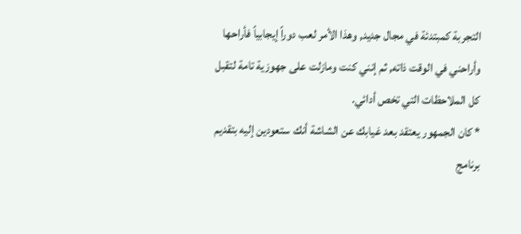التجربة كمبتدئة في مجال جديد, وهذا الأمر لعب دوراً إيجابياً فأراحها وأراحني في الوقت ذاته, ثم إنني كنت ومازلت على جهوزية تامة لتقبل كل الملاحظات التي تخص أدائي.
* كان الجمهور يعتقد بعد غيابك عن الشاشة أنك ستعودين إليه بتقديم برنامج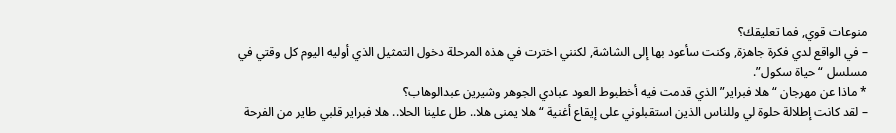منوعات قوي, فما تعليقك؟
– في الواقع لدي فكرة جاهزة, وكنت سأعود بها إلى الشاشة, لكنني اخترت في هذه المرحلة دخول التمثيل الذي أوليه اليوم كل وقتي في مسلسل “حياة سكول”.
* ماذا عن مهرجان “هلا فبراير” الذي قدمت فيه أخطبوط العود عبادي الجوهر وشيرين عبدالوهاب؟
– لقد كانت إطلالة حلوة لي وللناس الذين استقبلوني على إيقاع أغنية “هلا يمنى هلا.. طل علينا الحلا.. هلا فبراير قلبي طاير من الفرحة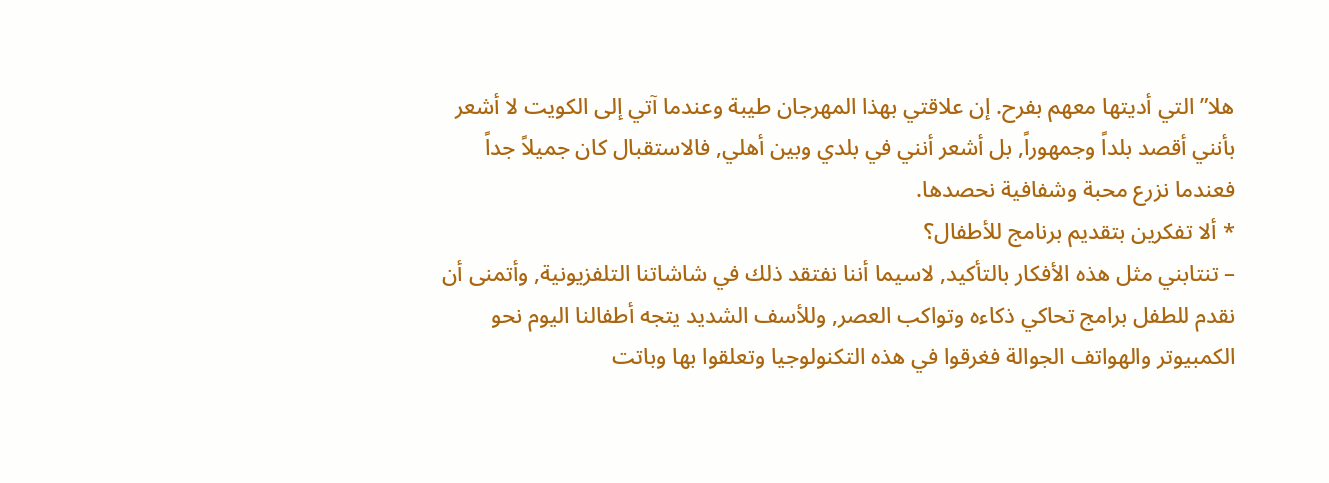هلا” التي أديتها معهم بفرح. إن علاقتي بهذا المهرجان طيبة وعندما آتي إلى الكويت لا أشعر بأنني أقصد بلداً وجمهوراً, بل أشعر أنني في بلدي وبين أهلي, فالاستقبال كان جميلاً جداً فعندما نزرع محبة وشفافية نحصدها.
* ألا تفكرين بتقديم برنامج للأطفال؟
– تنتابني مثل هذه الأفكار بالتأكيد, لاسيما أننا نفتقد ذلك في شاشاتنا التلفزيونية, وأتمنى أن نقدم للطفل برامج تحاكي ذكاءه وتواكب العصر, وللأسف الشديد يتجه أطفالنا اليوم نحو الكمبيوتر والهواتف الجوالة فغرقوا في هذه التكنولوجيا وتعلقوا بها وباتت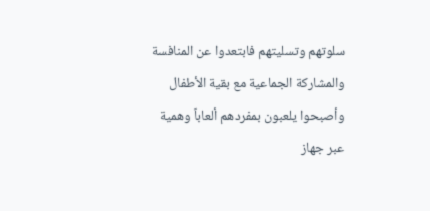سلوتهم وتسليتهم فابتعدوا عن المنافسة والمشاركة الجماعية مع بقية الأطفال وأصبحوا يلعبون بمفردهم ألعاباً وهمية عبر جهاز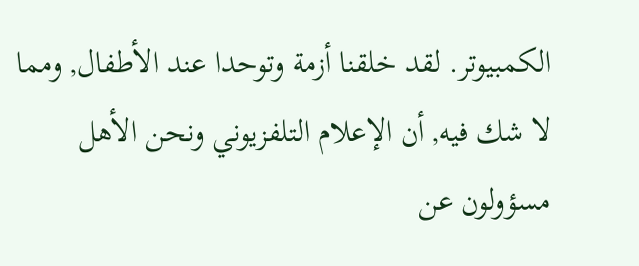الكمبيوتر. لقد خلقنا أزمة وتوحدا عند الأطفال, ومما لا شك فيه, أن الإعلام التلفزيوني ونحن الأهل مسؤولون عن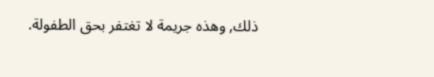ذلك, وهذه جريمة لا تغتفر بحق الطفولة.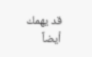قد يهمك أيضاً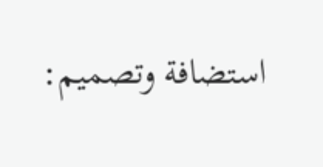استضافة وتصميم: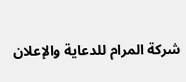شركة المرام للدعاية والإعلان